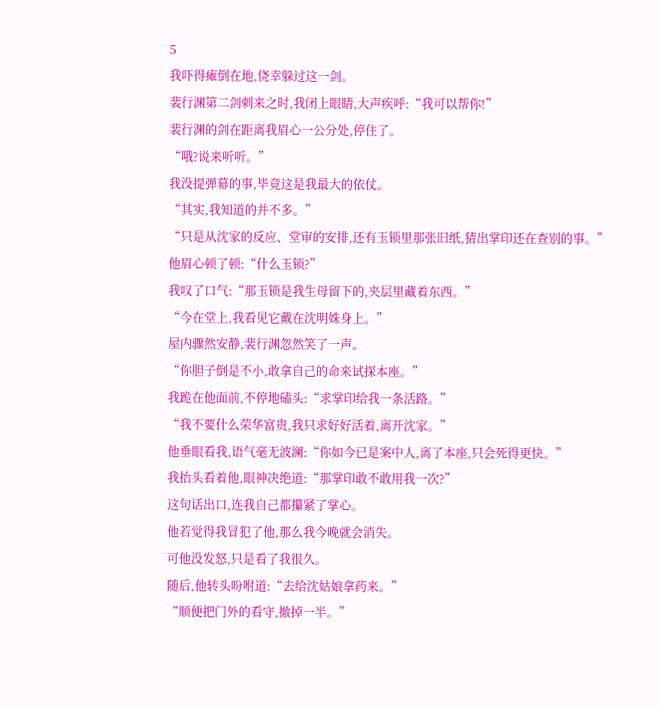5
我吓得瘫倒在地,侥幸躲过这一剑。
裴行渊第二剑刺来之时,我闭上眼睛,大声疾呼:“我可以帮你!”
裴行渊的剑在距离我眉心一公分处,停住了。
“哦?说来听听。”
我没提弹幕的事,毕竟这是我最大的依仗。
“其实,我知道的并不多。”
“只是从沈家的反应、堂审的安排,还有玉锁里那张旧纸,猜出掌印还在查别的事。”
他眉心顿了顿:“什么玉锁?”
我叹了口气:“那玉锁是我生母留下的,夹层里藏着东西。”
“今在堂上,我看见它戴在沈明姝身上。”
屋内骤然安静,裴行渊忽然笑了一声。
“你胆子倒是不小,敢拿自己的命来试探本座。”
我跪在他面前,不停地磕头:“求掌印给我一条活路。”
“我不要什么荣华富贵,我只求好好活着,离开沈家。”
他垂眼看我,语气毫无波澜:“你如今已是案中人,离了本座,只会死得更快。”
我抬头看着他,眼神决绝道:“那掌印敢不敢用我一次?”
这句话出口,连我自己都攥紧了掌心。
他若觉得我冒犯了他,那么我今晚就会消失。
可他没发怒,只是看了我很久。
随后,他转头吩咐道:“去给沈姑娘拿药来。”
“顺便把门外的看守,撤掉一半。”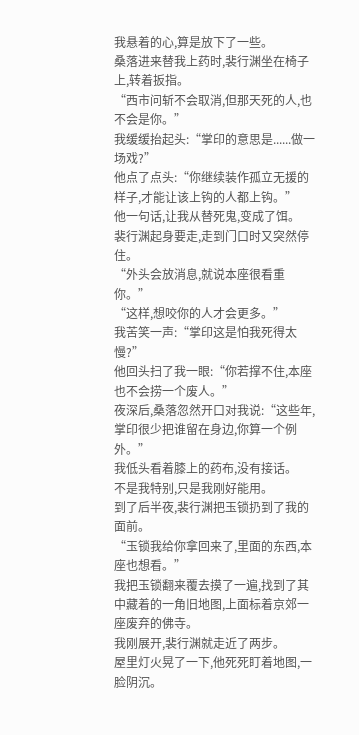我悬着的心,算是放下了一些。
桑落进来替我上药时,裴行渊坐在椅子上,转着扳指。
“西市问斩不会取消,但那天死的人,也不会是你。”
我缓缓抬起头:“掌印的意思是......做一场戏?”
他点了点头:“你继续装作孤立无援的样子,才能让该上钩的人都上钩。”
他一句话,让我从替死鬼,变成了饵。
裴行渊起身要走,走到门口时又突然停住。
“外头会放消息,就说本座很看重你。”
“这样,想咬你的人才会更多。”
我苦笑一声:“掌印这是怕我死得太慢?”
他回头扫了我一眼:“你若撑不住,本座也不会捞一个废人。”
夜深后,桑落忽然开口对我说:“这些年,掌印很少把谁留在身边,你算一个例外。”
我低头看着膝上的药布,没有接话。
不是我特别,只是我刚好能用。
到了后半夜,裴行渊把玉锁扔到了我的面前。
“玉锁我给你拿回来了,里面的东西,本座也想看。”
我把玉锁翻来覆去摸了一遍,找到了其中藏着的一角旧地图,上面标着京郊一座废弃的佛寺。
我刚展开,裴行渊就走近了两步。
屋里灯火晃了一下,他死死盯着地图,一脸阴沉。